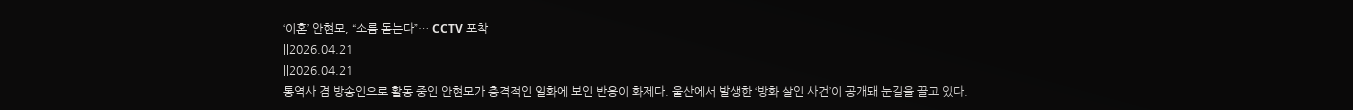‘이혼’ 안현모, “소름 돋는다”… CCTV 포착
||2026.04.21
||2026.04.21
통역사 겸 방송인으로 활동 중인 안현모가 충격적인 일화에 보인 반응이 화제다. 울산에서 발생한 ‘방화 살인 사건’이 공개돼 눈길을 끌고 있다.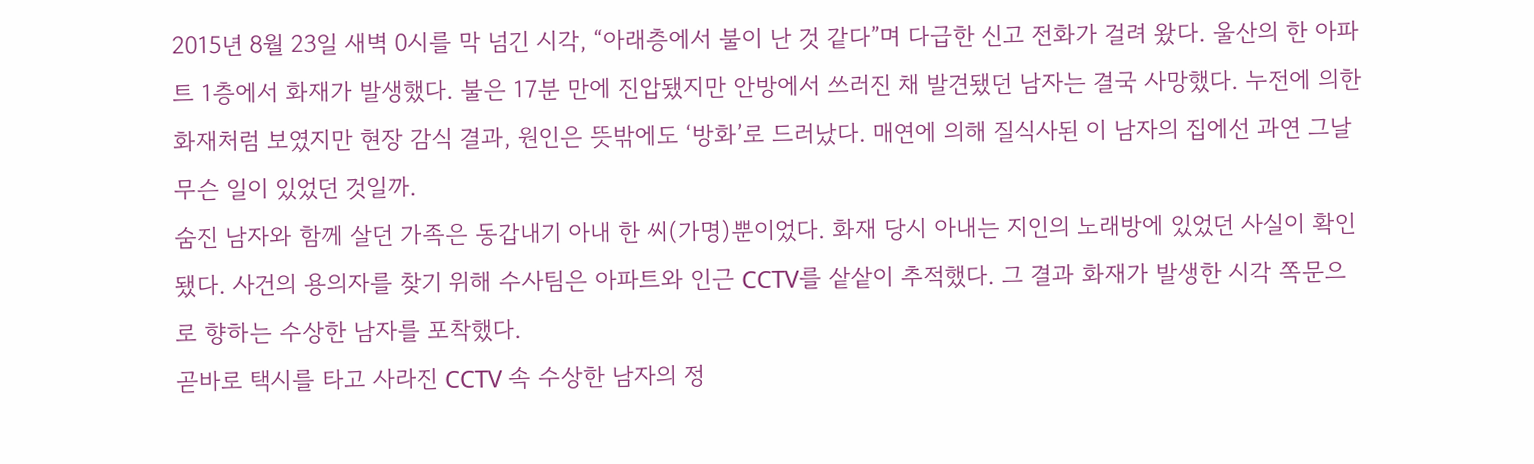2015년 8월 23일 새벽 0시를 막 넘긴 시각, “아래층에서 불이 난 것 같다”며 다급한 신고 전화가 걸려 왔다. 울산의 한 아파트 1층에서 화재가 발생했다. 불은 17분 만에 진압됐지만 안방에서 쓰러진 채 발견됐던 남자는 결국 사망했다. 누전에 의한 화재처럼 보였지만 현장 감식 결과, 원인은 뜻밖에도 ‘방화’로 드러났다. 매연에 의해 질식사된 이 남자의 집에선 과연 그날 무슨 일이 있었던 것일까.
숨진 남자와 함께 살던 가족은 동갑내기 아내 한 씨(가명)뿐이었다. 화재 당시 아내는 지인의 노래방에 있었던 사실이 확인됐다. 사건의 용의자를 찾기 위해 수사팀은 아파트와 인근 CCTV를 샅샅이 추적했다. 그 결과 화재가 발생한 시각 쪽문으로 향하는 수상한 남자를 포착했다.
곧바로 택시를 타고 사라진 CCTV 속 수상한 남자의 정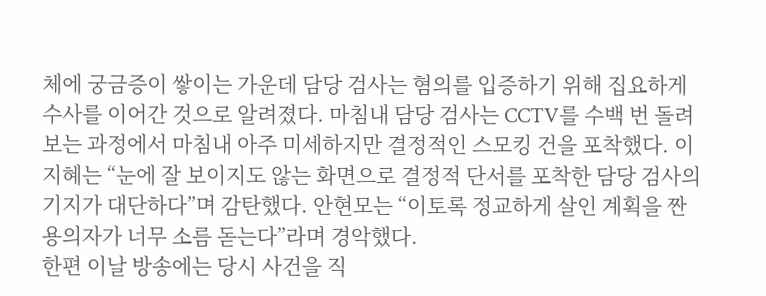체에 궁금증이 쌓이는 가운데 담당 검사는 혐의를 입증하기 위해 집요하게 수사를 이어간 것으로 알려졌다. 마침내 담당 검사는 CCTV를 수백 번 돌려보는 과정에서 마침내 아주 미세하지만 결정적인 스모킹 건을 포착했다. 이지혜는 “눈에 잘 보이지도 않는 화면으로 결정적 단서를 포착한 담당 검사의 기지가 대단하다”며 감탄했다. 안현모는 “이토록 정교하게 살인 계획을 짠 용의자가 너무 소름 돋는다”라며 경악했다.
한편 이날 방송에는 당시 사건을 직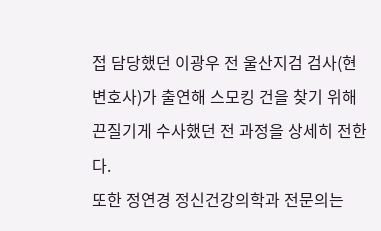접 담당했던 이광우 전 울산지검 검사(현 변호사)가 출연해 스모킹 건을 찾기 위해 끈질기게 수사했던 전 과정을 상세히 전한다.
또한 정연경 정신건강의학과 전문의는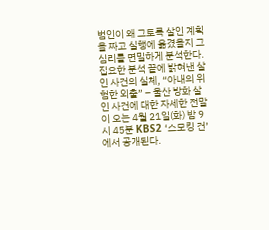범인이 왜 그토록 살인 계획을 짜고 실행에 옮겼을지 그 심리를 면밀하게 분석한다.
집요한 분석 끝에 밝혀낸 살인 사건의 실체, “아내의 위험한 외출” – 울산 방화 살인 사건에 대한 자세한 전말이 오는 4월 21일(화) 밤 9시 45분 KBS2 ‘스모킹 건’에서 공개된다.